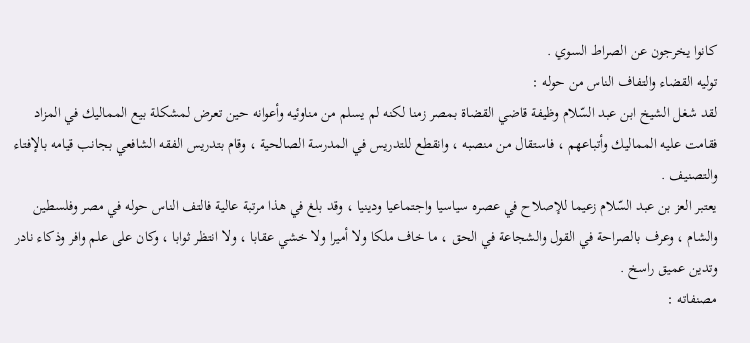كانوا يخرجون عن الصراط السوي .
توليه القضاء والتفاف الناس من حوله :
لقد شغل الشيخ ابن عبد السّلام وظيفة قاضي القضاة بمصر زمنا لكنه لم يسلم من مناوئيه وأعوانه حين تعرض لمشكلة بيع المماليك في المزاد فقامت عليه المماليك وأتباعهم ، فاستقال من منصبه ، وانقطع للتدريس في المدرسة الصالحية ، وقام بتدريس الفقه الشافعي بجانب قيامه بالإفتاء والتصنيف .
يعتبر العز بن عبد السّلام زعيما للإصلاح في عصره سياسيا واجتماعيا ودينيا ، وقد بلغ في هذا مرتبة عالية فالتف الناس حوله في مصر وفلسطين والشام ، وعرف بالصراحة في القول والشجاعة في الحق ، ما خاف ملكا ولا أميرا ولا خشي عقابا ، ولا انتظر ثوابا ، وكان على علم وافر وذكاء نادر وتدين عميق راسخ .
مصنفاته :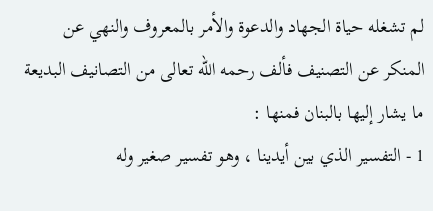لم تشغله حياة الجهاد والدعوة والأمر بالمعروف والنهي عن المنكر عن التصنيف فألف رحمه اللّه تعالى من التصانيف البديعة ما يشار إليها بالبنان فمنها :
1 - التفسير الذي بين أيدينا ، وهو تفسير صغير وله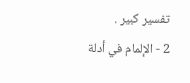تفسير كبير .
2 - الإلمام في أدلة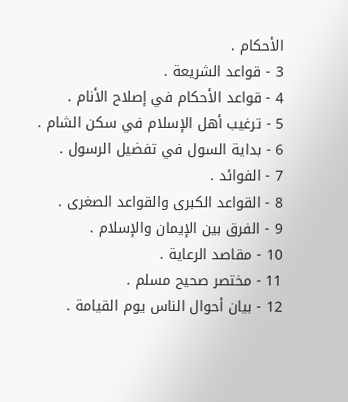الأحكام .
3 - قواعد الشريعة .
4 - قواعد الأحكام في إصلاح الأنام .
5 - ترغيب أهل الإسلام في سكن الشام .
6 - بداية السول في تفضيل الرسول .
7 - الفوائد .
8 - القواعد الكبرى والقواعد الصغرى .
9 - الفرق بين الإيمان والإسلام .
10 - مقاصد الرعاية .
11 - مختصر صحيح مسلم .
12 - بيان أحوال الناس يوم القيامة .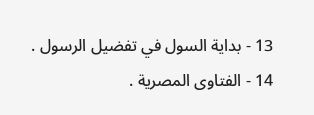13 - بداية السول في تفضيل الرسول .
14 - الفتاوى المصرية .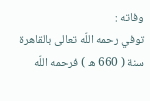وفاته :
توفي رحمه اللّه تعالى بالقاهرة سنة ( 660 ه ) فرحمه اللّه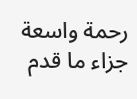رحمة واسعة جزاء ما قدم